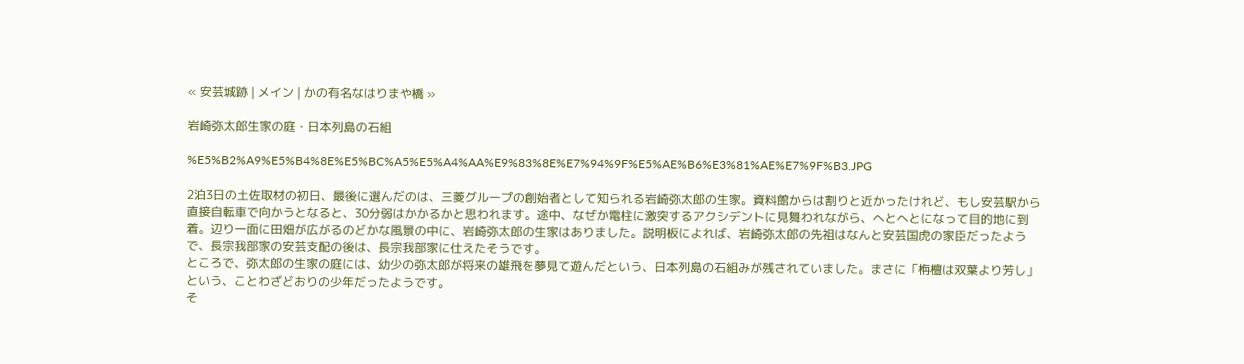« 安芸城跡 | メイン | かの有名なはりまや橋 »

岩崎弥太郎生家の庭・日本列島の石組

%E5%B2%A9%E5%B4%8E%E5%BC%A5%E5%A4%AA%E9%83%8E%E7%94%9F%E5%AE%B6%E3%81%AE%E7%9F%B3.JPG

2泊3日の土佐取材の初日、最後に選んだのは、三菱グループの創始者として知られる岩崎弥太郎の生家。資料館からは割りと近かったけれど、もし安芸駅から直接自転車で向かうとなると、30分弱はかかるかと思われます。途中、なぜか電柱に激突するアクシデントに見舞われながら、へとへとになって目的地に到着。辺り一面に田畑が広がるのどかな風景の中に、岩崎弥太郎の生家はありました。説明板によれば、岩崎弥太郎の先祖はなんと安芸国虎の家臣だったようで、長宗我部家の安芸支配の後は、長宗我部家に仕えたそうです。
ところで、弥太郎の生家の庭には、幼少の弥太郎が将来の雄飛を夢見て遊んだという、日本列島の石組みが残されていました。まさに「栴檀は双葉より芳し」という、ことわざどおりの少年だったようです。
そ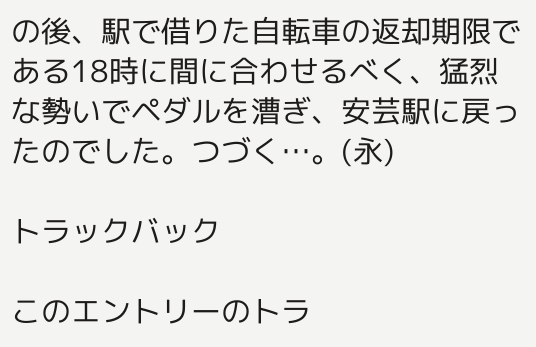の後、駅で借りた自転車の返却期限である18時に間に合わせるべく、猛烈な勢いでペダルを漕ぎ、安芸駅に戻ったのでした。つづく…。(永)

トラックバック

このエントリーのトラ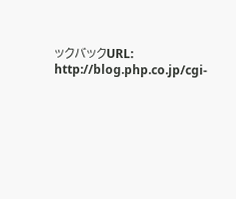ックバックURL:
http://blog.php.co.jp/cgi-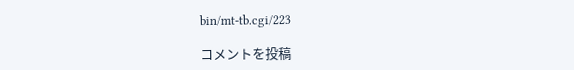bin/mt-tb.cgi/223

コメントを投稿